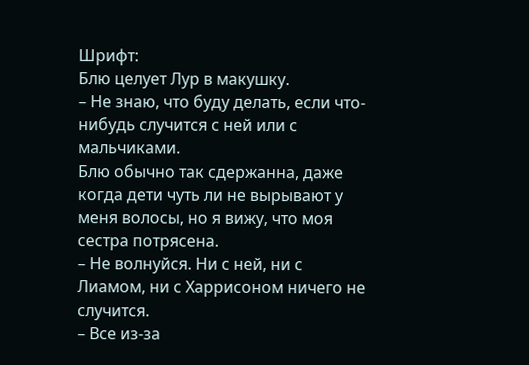Шрифт:
Блю целует Лур в макушку.
– Не знаю, что буду делать, если что-нибудь случится с ней или с мальчиками.
Блю обычно так сдержанна, даже когда дети чуть ли не вырывают у меня волосы, но я вижу, что моя сестра потрясена.
– Не волнуйся. Ни с ней, ни с Лиамом, ни с Харрисоном ничего не случится.
– Все из-за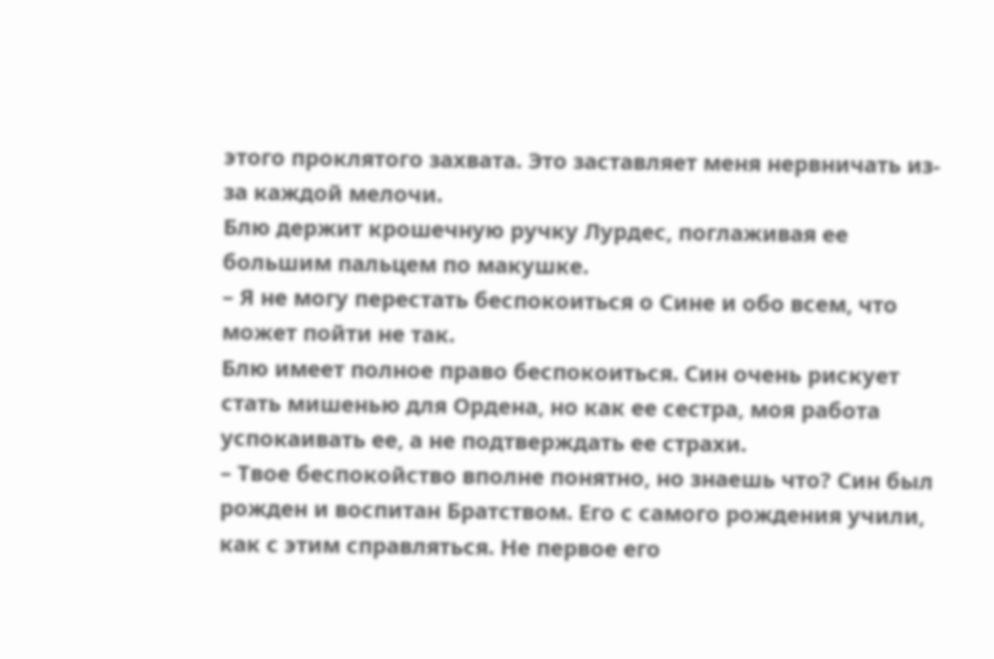этого проклятого захвата. Это заставляет меня нервничать из-за каждой мелочи.
Блю держит крошечную ручку Лурдес, поглаживая ее большим пальцем по макушке.
– Я не могу перестать беспокоиться о Сине и обо всем, что может пойти не так.
Блю имеет полное право беспокоиться. Син очень рискует стать мишенью для Ордена, но как ее сестра, моя работа успокаивать ее, а не подтверждать ее страхи.
– Твое беспокойство вполне понятно, но знаешь что? Син был рожден и воспитан Братством. Его с самого рождения учили, как с этим справляться. Не первое его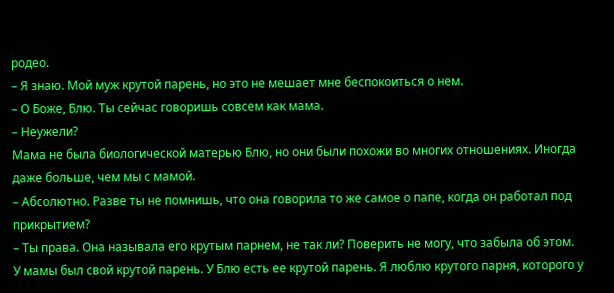родео.
– Я знаю. Мой муж крутой парень, но это не мешает мне беспокоиться о нем.
– О Боже, Блю. Ты сейчас говоришь совсем как мама.
– Неужели?
Мама не была биологической матерью Блю, но они были похожи во многих отношениях. Иногда даже больше, чем мы с мамой.
– Абсолютно. Разве ты не помнишь, что она говорила то же самое о папе, когда он работал под прикрытием?
– Ты права. Она называла его крутым парнем, не так ли? Поверить не могу, что забыла об этом.
У мамы был свой крутой парень. У Блю есть ее крутой парень. Я люблю крутого парня, которого у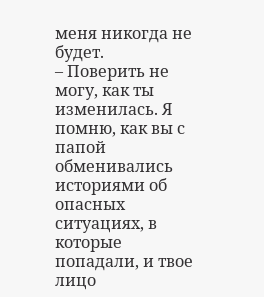меня никогда не будет.
– Поверить не могу, как ты изменилась. Я помню, как вы с папой обменивались историями об опасных ситуациях, в которые попадали, и твое лицо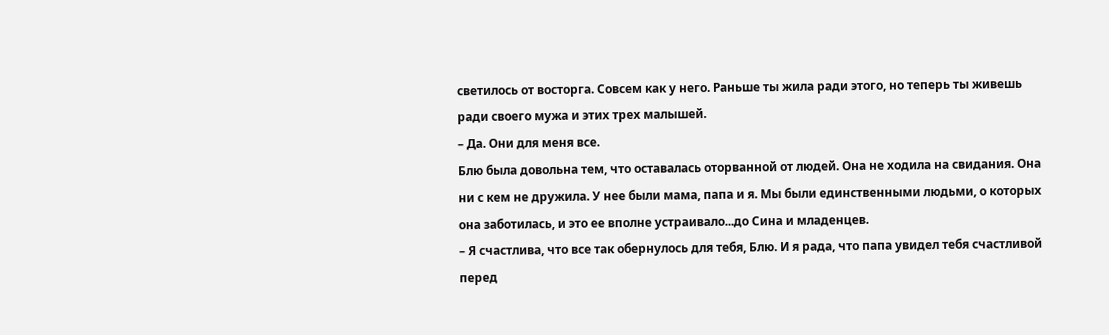светилось от восторга. Совсем как у него. Раньше ты жила ради этого, но теперь ты живешь ради своего мужа и этих трех малышей.
– Да. Они для меня все.
Блю была довольна тем, что оставалась оторванной от людей. Она не ходила на свидания. Она ни с кем не дружила. У нее были мама, папа и я. Мы были единственными людьми, о которых она заботилась, и это ее вполне устраивало...до Сина и младенцев.
– Я счастлива, что все так обернулось для тебя, Блю. И я рада, что папа увидел тебя счастливой перед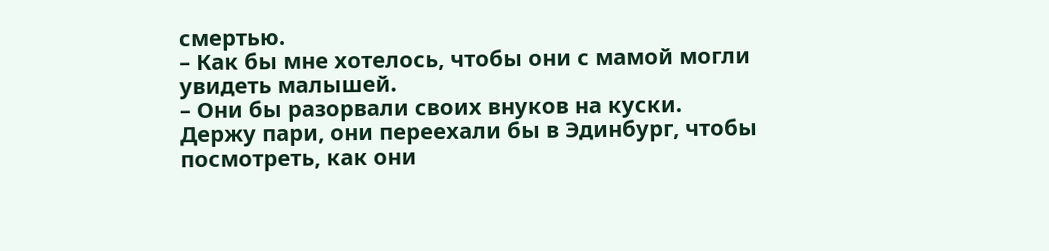смертью.
– Как бы мне хотелось, чтобы они с мамой могли увидеть малышей.
– Они бы разорвали своих внуков на куски. Держу пари, они переехали бы в Эдинбург, чтобы посмотреть, как они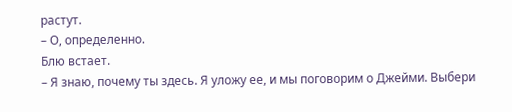растут.
– О, определенно.
Блю встает.
– Я знаю, почему ты здесь. Я уложу ее, и мы поговорим о Джейми. Выбери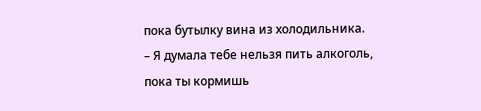пока бутылку вина из холодильника.
– Я думала тебе нельзя пить алкоголь, пока ты кормишь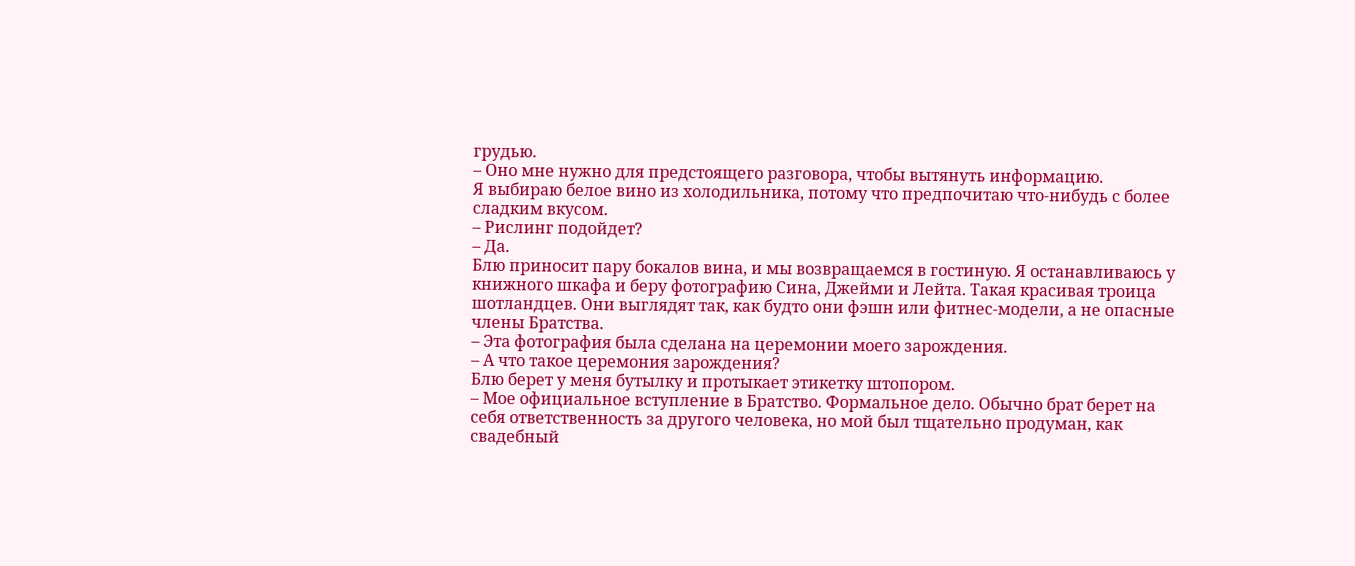грудью.
– Оно мне нужно для предстоящего разговора, чтобы вытянуть информацию.
Я выбираю белое вино из холодильника, потому что предпочитаю что-нибудь с более сладким вкусом.
– Рислинг подойдет?
– Да.
Блю приносит пару бокалов вина, и мы возвращаемся в гостиную. Я останавливаюсь у книжного шкафа и беру фотографию Сина, Джейми и Лейта. Такая красивая троица шотландцев. Они выглядят так, как будто они фэшн или фитнес-модели, а не опасные члены Братства.
– Эта фотография была сделана на церемонии моего зарождения.
– А что такое церемония зарождения?
Блю берет у меня бутылку и протыкает этикетку штопором.
– Мое официальное вступление в Братство. Формальное дело. Обычно брат берет на себя ответственность за другого человека, но мой был тщательно продуман, как свадебный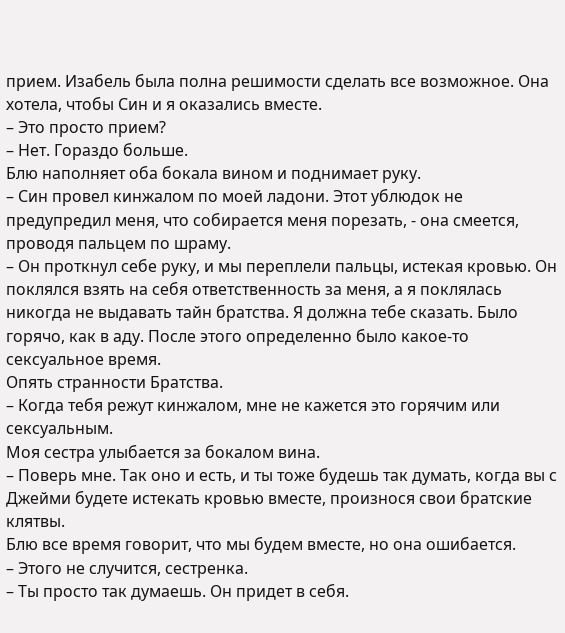прием. Изабель была полна решимости сделать все возможное. Она хотела, чтобы Син и я оказались вместе.
– Это просто прием?
– Нет. Гораздо больше.
Блю наполняет оба бокала вином и поднимает руку.
– Син провел кинжалом по моей ладони. Этот ублюдок не предупредил меня, что собирается меня порезать, - она смеется, проводя пальцем по шраму.
– Он проткнул себе руку, и мы переплели пальцы, истекая кровью. Он поклялся взять на себя ответственность за меня, а я поклялась никогда не выдавать тайн братства. Я должна тебе сказать. Было горячо, как в аду. После этого определенно было какое-то сексуальное время.
Опять странности Братства.
– Когда тебя режут кинжалом, мне не кажется это горячим или сексуальным.
Моя сестра улыбается за бокалом вина.
– Поверь мне. Так оно и есть, и ты тоже будешь так думать, когда вы с Джейми будете истекать кровью вместе, произнося свои братские клятвы.
Блю все время говорит, что мы будем вместе, но она ошибается.
– Этого не случится, сестренка.
– Ты просто так думаешь. Он придет в себя.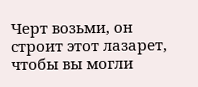Черт возьми, он строит этот лазарет, чтобы вы могли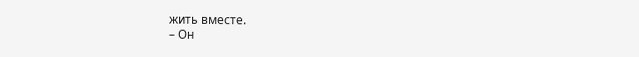жить вместе.
– Он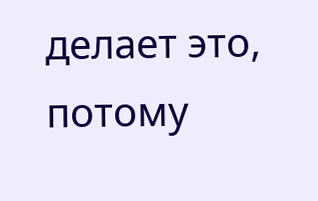делает это, потому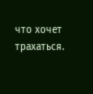что хочет трахаться.